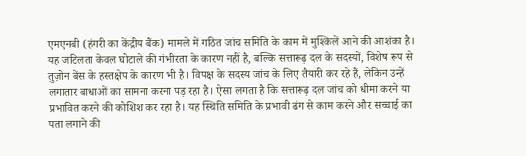एमएनबी (हंगरी का केंद्रीय बैंक) मामले में गठित जांच समिति के काम में मुश्किलें आने की आशंका है। यह जटिलता केवल घोटाले की गंभीरता के कारण नहीं है, बल्कि सत्तारूढ़ दल के सदस्यों, विशेष रूप से तुज़ोन बेंस के हस्तक्षेप के कारण भी है। विपक्ष के सदस्य जांच के लिए तैयारी कर रहे हैं, लेकिन उन्हें लगातार बाधाओं का सामना करना पड़ रहा है। ऐसा लगता है कि सत्तारूढ़ दल जांच को धीमा करने या प्रभावित करने की कोशिश कर रहा है। यह स्थिति समिति के प्रभावी ढंग से काम करने और सच्चाई का पता लगाने की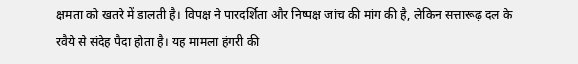क्षमता को खतरे में डालती है। विपक्ष ने पारदर्शिता और निष्पक्ष जांच की मांग की है, लेकिन सत्तारूढ़ दल के रवैये से संदेह पैदा होता है। यह मामला हंगरी की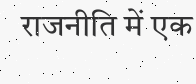राजनीति में एक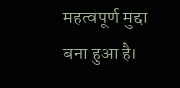महत्वपूर्ण मुद्दा बना हुआ है।